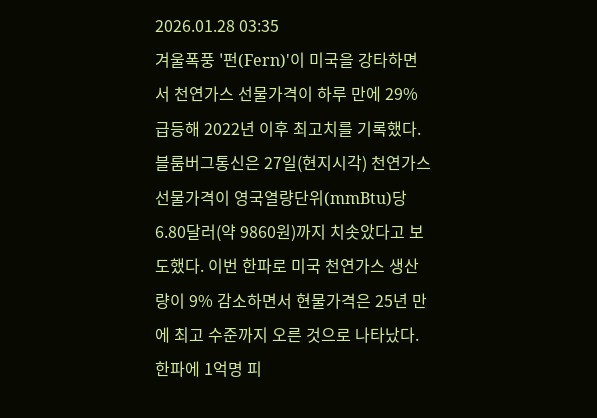2026.01.28 03:35
겨울폭풍 '펀(Fern)'이 미국을 강타하면서 천연가스 선물가격이 하루 만에 29% 급등해 2022년 이후 최고치를 기록했다. 블룸버그통신은 27일(현지시각) 천연가스 선물가격이 영국열량단위(mmBtu)당 6.80달러(약 9860원)까지 치솟았다고 보도했다. 이번 한파로 미국 천연가스 생산량이 9% 감소하면서 현물가격은 25년 만에 최고 수준까지 오른 것으로 나타났다.한파에 1억명 피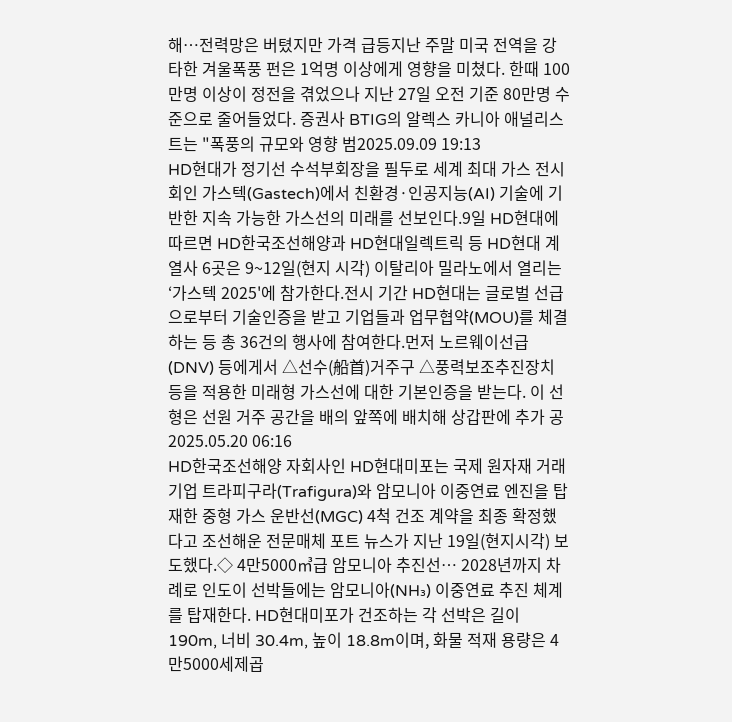해…전력망은 버텼지만 가격 급등지난 주말 미국 전역을 강타한 겨울폭풍 펀은 1억명 이상에게 영향을 미쳤다. 한때 100만명 이상이 정전을 겪었으나 지난 27일 오전 기준 80만명 수준으로 줄어들었다. 증권사 BTIG의 알렉스 카니아 애널리스트는 "폭풍의 규모와 영향 범2025.09.09 19:13
HD현대가 정기선 수석부회장을 필두로 세계 최대 가스 전시회인 가스텍(Gastech)에서 친환경·인공지능(AI) 기술에 기반한 지속 가능한 가스선의 미래를 선보인다.9일 HD현대에 따르면 HD한국조선해양과 HD현대일렉트릭 등 HD현대 계열사 6곳은 9~12일(현지 시각) 이탈리아 밀라노에서 열리는 ‘가스텍 2025'에 참가한다.전시 기간 HD현대는 글로벌 선급으로부터 기술인증을 받고 기업들과 업무협약(MOU)를 체결하는 등 총 36건의 행사에 참여한다.먼저 노르웨이선급(DNV) 등에게서 △선수(船首)거주구 △풍력보조추진장치 등을 적용한 미래형 가스선에 대한 기본인증을 받는다. 이 선형은 선원 거주 공간을 배의 앞쪽에 배치해 상갑판에 추가 공2025.05.20 06:16
HD한국조선해양 자회사인 HD현대미포는 국제 원자재 거래 기업 트라피구라(Trafigura)와 암모니아 이중연료 엔진을 탑재한 중형 가스 운반선(MGC) 4척 건조 계약을 최종 확정했다고 조선해운 전문매체 포트 뉴스가 지난 19일(현지시각) 보도했다.◇ 4만5000㎥급 암모니아 추진선… 2028년까지 차례로 인도이 선박들에는 암모니아(NH₃) 이중연료 추진 체계를 탑재한다. HD현대미포가 건조하는 각 선박은 길이 190m, 너비 30.4m, 높이 18.8m이며, 화물 적재 용량은 4만5000세제곱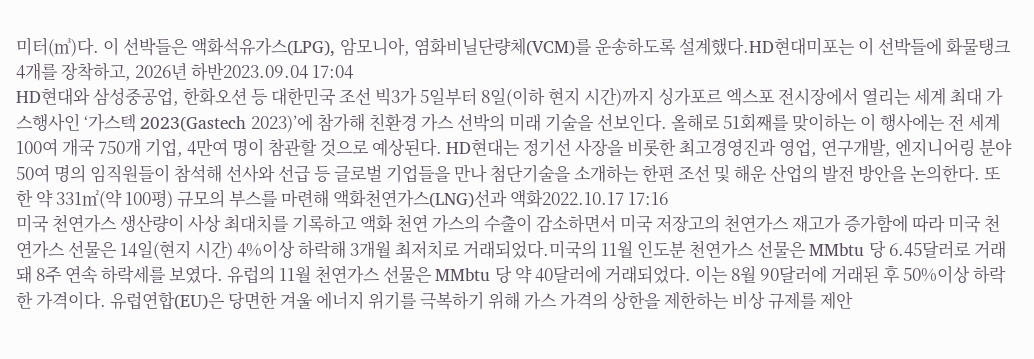미터(㎥)다. 이 선박들은 액화석유가스(LPG), 암모니아, 염화비닐단량체(VCM)를 운송하도록 설계했다.HD현대미포는 이 선박들에 화물탱크 4개를 장착하고, 2026년 하반2023.09.04 17:04
HD현대와 삼성중공업, 한화오션 등 대한민국 조선 빅3가 5일부터 8일(이하 현지 시간)까지 싱가포르 엑스포 전시장에서 열리는 세계 최대 가스행사인 ‘가스텍 2023(Gastech 2023)’에 참가해 친환경 가스 선박의 미래 기술을 선보인다. 올해로 51회째를 맞이하는 이 행사에는 전 세계 100여 개국 750개 기업, 4만여 명이 참관할 것으로 예상된다. HD현대는 정기선 사장을 비롯한 최고경영진과 영업, 연구개발, 엔지니어링 분야 50여 명의 임직원들이 참석해 선사와 선급 등 글로벌 기업들을 만나 첨단기술을 소개하는 한편 조선 및 해운 산업의 발전 방안을 논의한다. 또한 약 331㎡(약 100평) 규모의 부스를 마련해 액화천연가스(LNG)선과 액화2022.10.17 17:16
미국 천연가스 생산량이 사상 최대치를 기록하고 액화 천연 가스의 수출이 감소하면서 미국 저장고의 천연가스 재고가 증가함에 따라 미국 천연가스 선물은 14일(현지 시간) 4%이상 하락해 3개월 최저치로 거래되었다.미국의 11월 인도분 천연가스 선물은 MMbtu 당 6.45달러로 거래돼 8주 연속 하락세를 보였다. 유럽의 11월 천연가스 선물은 MMbtu 당 약 40달러에 거래되었다. 이는 8월 90달러에 거래된 후 50%이상 하락한 가격이다. 유럽연합(EU)은 당면한 겨울 에너지 위기를 극복하기 위해 가스 가격의 상한을 제한하는 비상 규제를 제안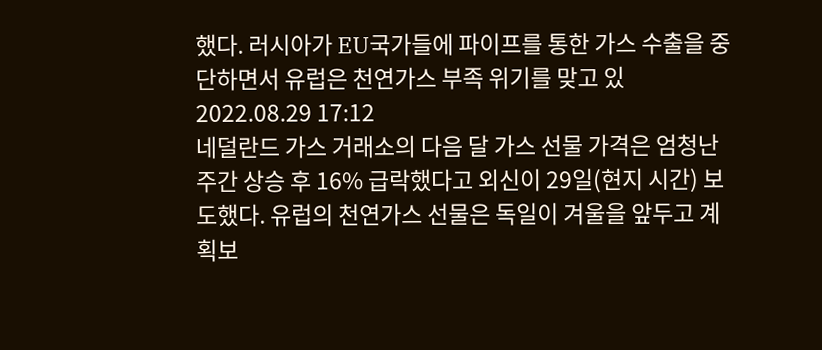했다. 러시아가 EU국가들에 파이프를 통한 가스 수출을 중단하면서 유럽은 천연가스 부족 위기를 맞고 있2022.08.29 17:12
네덜란드 가스 거래소의 다음 달 가스 선물 가격은 엄청난 주간 상승 후 16% 급락했다고 외신이 29일(현지 시간) 보도했다. 유럽의 천연가스 선물은 독일이 겨울을 앞두고 계획보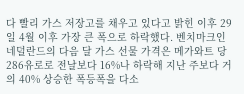다 빨리 가스 저장고를 채우고 있다고 밝힌 이후 29일 4월 이후 가장 큰 폭으로 하락했다. 벤치마크인 네덜란드의 다음 달 가스 선물 가격은 메가와트 당 286유로로 전날보다 16%나 하락해 지난 주보다 거의 40% 상승한 폭등폭을 다소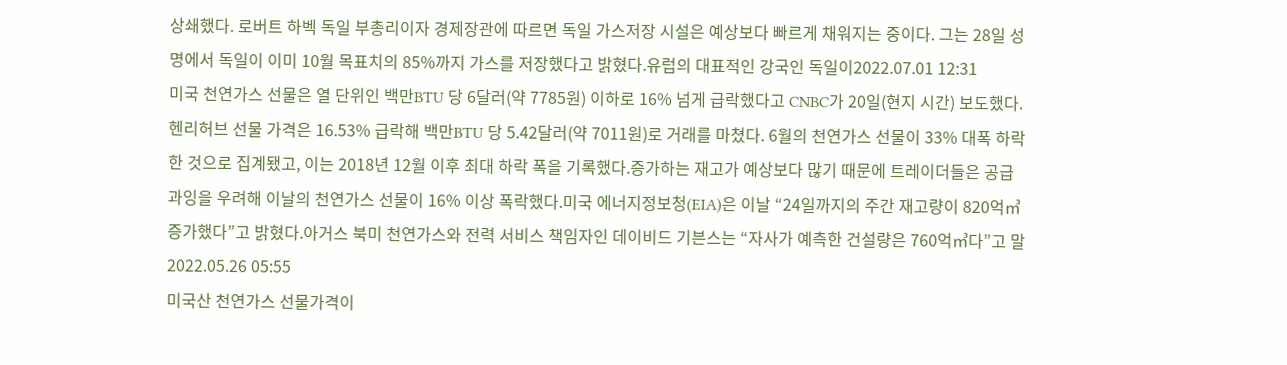상쇄했다. 로버트 하벡 독일 부총리이자 경제장관에 따르면 독일 가스저장 시설은 예상보다 빠르게 채워지는 중이다. 그는 28일 성명에서 독일이 이미 10월 목표치의 85%까지 가스를 저장했다고 밝혔다.유럽의 대표적인 강국인 독일이2022.07.01 12:31
미국 천연가스 선물은 열 단위인 백만BTU 당 6달러(약 7785원) 이하로 16% 넘게 급락했다고 CNBC가 20일(현지 시간) 보도했다.헨리허브 선물 가격은 16.53% 급락해 백만BTU 당 5.42달러(약 7011원)로 거래를 마쳤다. 6월의 천연가스 선물이 33% 대폭 하락한 것으로 집계됐고, 이는 2018년 12월 이후 최대 하락 폭을 기록했다.증가하는 재고가 예상보다 많기 때문에 트레이더들은 공급 과잉을 우려해 이날의 천연가스 선물이 16% 이상 폭락했다.미국 에너지정보청(EIA)은 이날 “24일까지의 주간 재고량이 820억㎥ 증가했다”고 밝혔다.아거스 북미 천연가스와 전력 서비스 책임자인 데이비드 기븐스는 “자사가 예측한 건설량은 760억㎥다”고 말2022.05.26 05:55
미국산 천연가스 선물가격이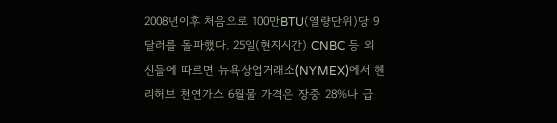2008년이후 처음으로 100만BTU(열량단위)당 9달러를 돌파했다. 25일(현지시간) CNBC 등 외신들에 따르면 뉴욕상업거래소(NYMEX)에서 헨리허브 천연가스 6월물 가격은 장중 28%나 급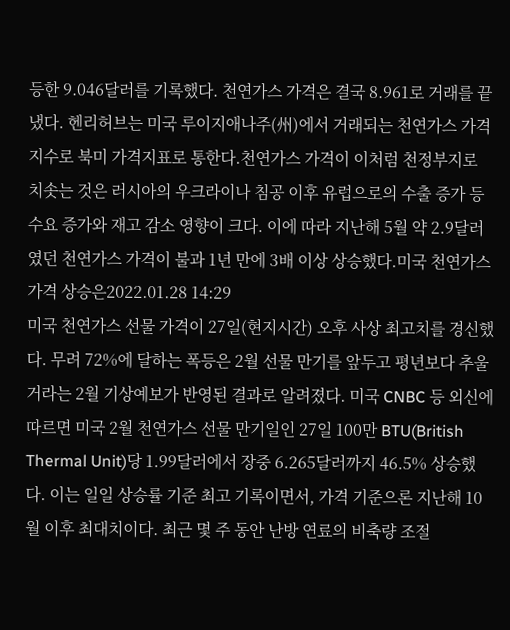등한 9.046달러를 기록했다. 천연가스 가격은 결국 8.961로 거래를 끝냈다. 헨리허브는 미국 루이지애나주(州)에서 거래되는 천연가스 가격 지수로 북미 가격지표로 통한다.천연가스 가격이 이처럼 천정부지로 치솟는 것은 러시아의 우크라이나 침공 이후 유럽으로의 수출 증가 등 수요 증가와 재고 감소 영향이 크다. 이에 따라 지난해 5월 약 2.9달러였던 천연가스 가격이 불과 1년 만에 3배 이상 상승했다.미국 천연가스 가격 상승은2022.01.28 14:29
미국 천연가스 선물 가격이 27일(현지시간) 오후 사상 최고치를 경신했다. 무려 72%에 달하는 폭등은 2월 선물 만기를 앞두고 평년보다 추울 거라는 2월 기상예보가 반영된 결과로 알려졌다. 미국 CNBC 등 외신에 따르면 미국 2월 천연가스 선물 만기일인 27일 100만 BTU(British Thermal Unit)당 1.99달러에서 장중 6.265달러까지 46.5% 상승했다. 이는 일일 상승률 기준 최고 기록이면서, 가격 기준으론 지난해 10월 이후 최대치이다. 최근 몇 주 동안 난방 연료의 비축량 조절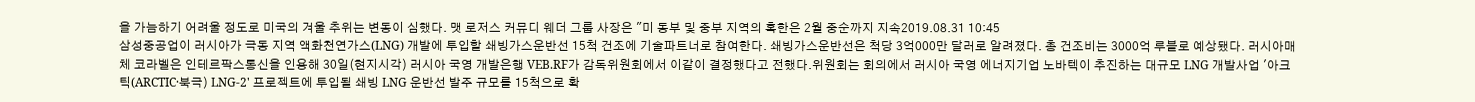을 가늠하기 어려울 정도로 미국의 겨울 추위는 변동이 심했다. 맷 로저스 커뮤디 웨더 그룹 사장은 "미 동부 및 중부 지역의 혹한은 2월 중순까지 지속2019.08.31 10:45
삼성중공업이 러시아가 극동 지역 액화천연가스(LNG) 개발에 투입할 쇄빙가스운반선 15척 건조에 기술파트너로 참여한다. 쇄빙가스운반선은 척당 3억000만 달러로 알려졌다. 총 건조비는 3000억 루블로 예상됐다. 러시아매체 코라벨은 인테르팍스통신을 인용해 30일(현지시각) 러시아 국영 개발은행 VEB.RF가 감독위원회에서 이같이 결정했다고 전했다.위원회는 회의에서 러시아 국영 에너지기업 노바텍이 추진하는 대규모 LNG 개발사업 '아크틱(ARCTIC·북극) LNG-2' 프로젝트에 투입될 쇄빙 LNG 운반선 발주 규모를 15척으로 확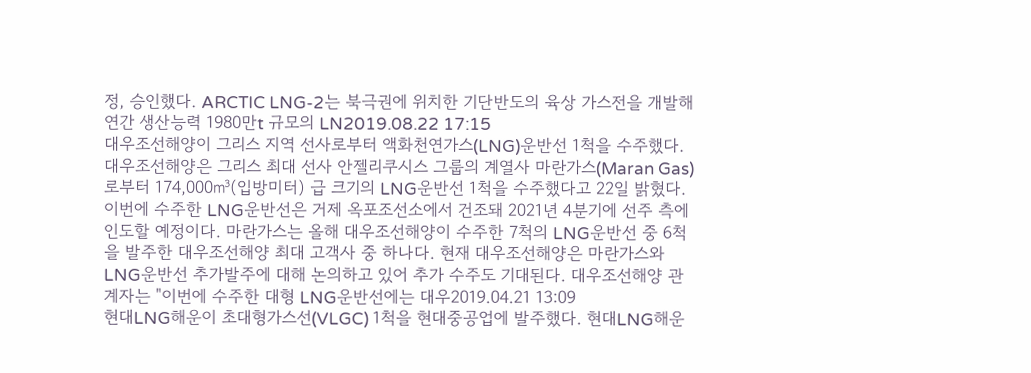정, 승인했다. ARCTIC LNG-2는 북극권에 위치한 기단반도의 육상 가스전을 개발해 연간 생산능력 1980만t 규모의 LN2019.08.22 17:15
대우조선해양이 그리스 지역 선사로부터 액화천연가스(LNG)운반선 1척을 수주했다. 대우조선해양은 그리스 최대 선사 안젤리쿠시스 그룹의 계열사 마란가스(Maran Gas)로부터 174,000㎥(입방미터) 급 크기의 LNG운반선 1척을 수주했다고 22일 밝혔다. 이번에 수주한 LNG운반선은 거제 옥포조선소에서 건조돼 2021년 4분기에 선주 측에 인도할 예정이다. 마란가스는 올해 대우조선해양이 수주한 7척의 LNG운반선 중 6척을 발주한 대우조선해양 최대 고객사 중 하나다. 현재 대우조선해양은 마란가스와 LNG운반선 추가발주에 대해 논의하고 있어 추가 수주도 기대된다. 대우조선해양 관계자는 "이번에 수주한 대형 LNG운반선에는 대우2019.04.21 13:09
현대LNG해운이 초대형가스선(VLGC) 1척을 현대중공업에 발주했다. 현대LNG해운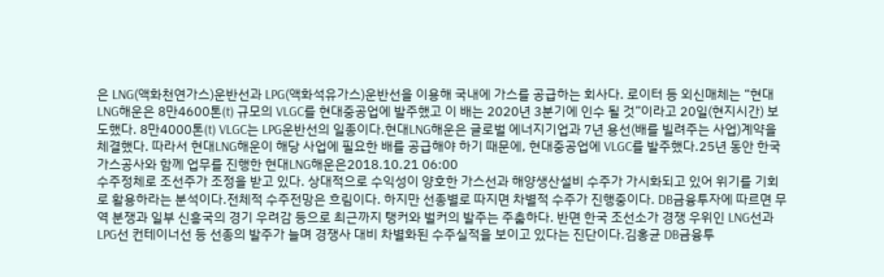은 LNG(액화천연가스)운반선과 LPG(액화석유가스)운반선을 이용해 국내에 가스를 공급하는 회사다. 로이터 등 외신매체는 “현대LNG해운은 8만4600톤(t) 규모의 VLGC를 현대중공업에 발주했고 이 배는 2020년 3분기에 인수 될 것”이라고 20일(현지시간) 보도했다. 8만4000톤(t) VLGC는 LPG운반선의 일종이다.현대LNG해운은 글로벌 에너지기업과 7년 용선(배를 빌려주는 사업)계약을 체결했다. 따라서 현대LNG해운이 해당 사업에 필요한 배를 공급해야 하기 때문에, 현대중공업에 VLGC를 발주했다.25년 동안 한국가스공사와 함께 업무를 진행한 현대LNG해운은2018.10.21 06:00
수주정체로 조선주가 조정을 받고 있다. 상대적으로 수익성이 양호한 가스선과 해양생산설비 수주가 가시화되고 있어 위기를 기회로 활용하라는 분석이다.전체적 수주전망은 흐림이다. 하지만 선종별로 따지면 차별적 수주가 진행중이다. DB금융투자에 따르면 무역 분쟁과 일부 신흥국의 경기 우려감 등으로 최근까지 탱커와 벌커의 발주는 주춤하다. 반면 한국 조선소가 경쟁 우위인 LNG선과 LPG선 컨테이너선 등 선종의 발주가 늘며 경쟁사 대비 차별화된 수주실적을 보이고 있다는 진단이다.김홍균 DB금융투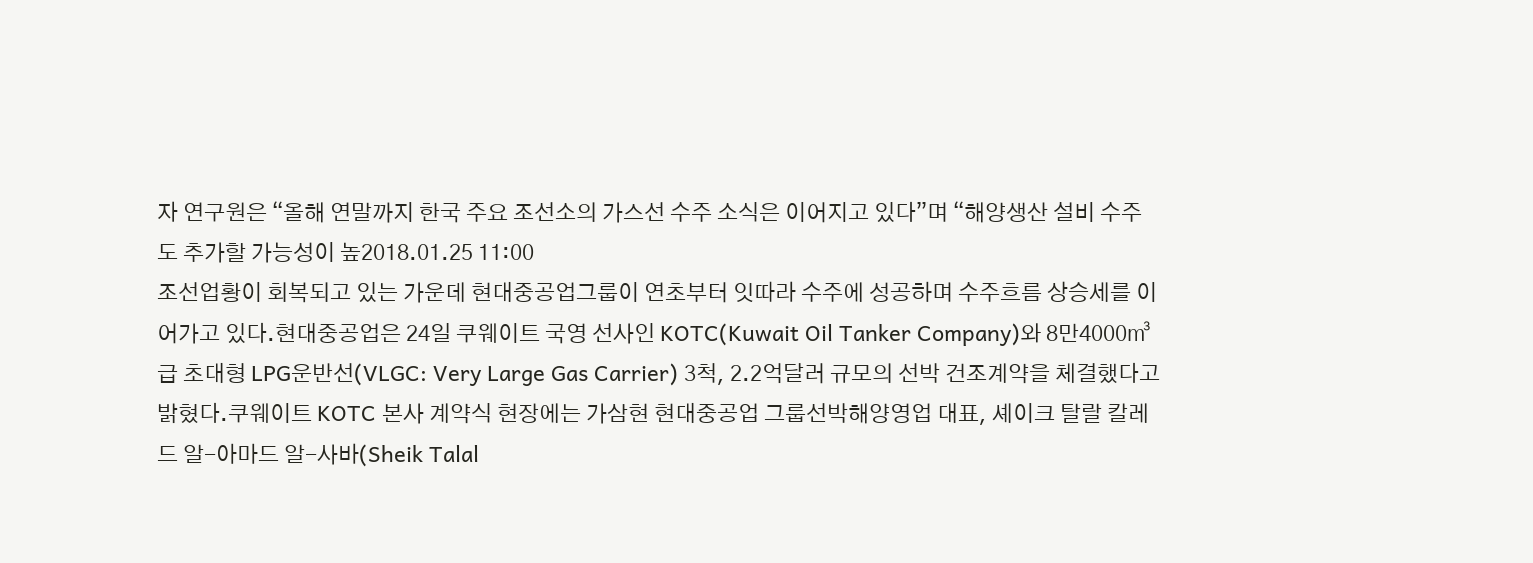자 연구원은 “올해 연말까지 한국 주요 조선소의 가스선 수주 소식은 이어지고 있다”며 “해양생산 설비 수주도 추가할 가능성이 높2018.01.25 11:00
조선업황이 회복되고 있는 가운데 현대중공업그룹이 연초부터 잇따라 수주에 성공하며 수주흐름 상승세를 이어가고 있다.현대중공업은 24일 쿠웨이트 국영 선사인 KOTC(Kuwait Oil Tanker Company)와 8만4000㎥ 급 초대형 LPG운반선(VLGC: Very Large Gas Carrier) 3척, 2.2억달러 규모의 선박 건조계약을 체결했다고 밝혔다.쿠웨이트 KOTC 본사 계약식 현장에는 가삼현 현대중공업 그룹선박해양영업 대표, 셰이크 탈랄 칼레드 알-아마드 알-사바(Sheik Talal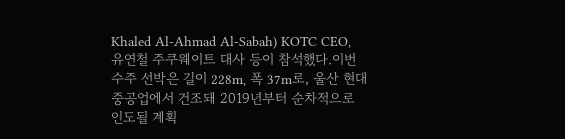Khaled Al-Ahmad Al-Sabah) KOTC CEO, 유연철 주쿠웨이트 대사 등이 참석했다.이번 수주 선박은 길이 228m, 폭 37m로, 울산 현대중공업에서 건조돼 2019년부터 순차적으로 인도될 계획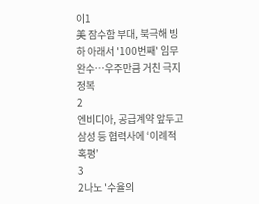이1
美 잠수함 부대, 북극해 빙하 아래서 '100번째' 임무 완수…우주만큼 거친 극지 정복
2
엔비디아, 공급계약 앞두고 삼성 등 협력사에 ‘이례적 혹평’
3
2나노 '수율의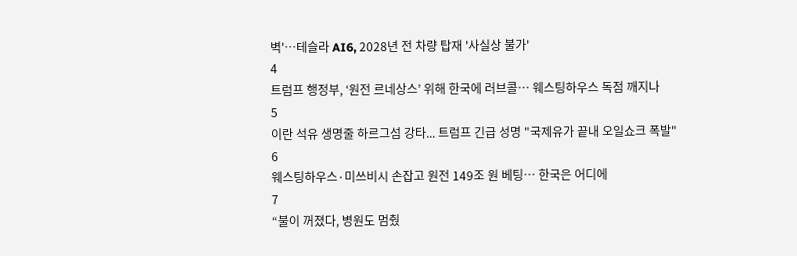벽'…테슬라 AI6, 2028년 전 차량 탑재 '사실상 불가'
4
트럼프 행정부, ‘원전 르네상스’ 위해 한국에 러브콜… 웨스팅하우스 독점 깨지나
5
이란 석유 생명줄 하르그섬 강타... 트럼프 긴급 성명 "국제유가 끝내 오일쇼크 폭발"
6
웨스팅하우스·미쓰비시 손잡고 원전 149조 원 베팅… 한국은 어디에
7
“불이 꺼졌다, 병원도 멈췄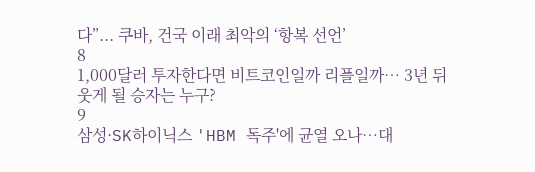다”... 쿠바, 건국 이래 최악의 ‘항복 선언’
8
1,000달러 투자한다면 비트코인일까 리플일까… 3년 뒤 웃게 될 승자는 누구?
9
삼성·SK하이닉스 'HBM 독주'에 균열 오나…대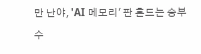만 난야, 'AI 메모리' 판 흔드는 승부수